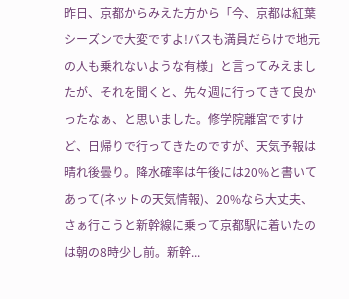昨日、京都からみえた方から「今、京都は紅葉シーズンで大変ですよ!バスも満員だらけで地元の人も乗れないような有様」と言ってみえましたが、それを聞くと、先々週に行ってきて良かったなぁ、と思いました。修学院離宮ですけど、日帰りで行ってきたのですが、天気予報は晴れ後曇り。降水確率は午後には20%と書いてあって(ネットの天気情報)、20%なら大丈夫、さぁ行こうと新幹線に乗って京都駅に着いたのは朝の8時少し前。新幹...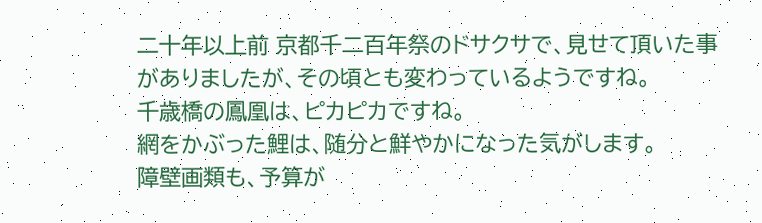二十年以上前 京都千二百年祭のドサクサで、見せて頂いた事がありましたが、その頃とも変わっているようですね。
千歳橋の鳳凰は、ピカピカですね。
網をかぶった鯉は、随分と鮮やかになった気がします。
障壁画類も、予算が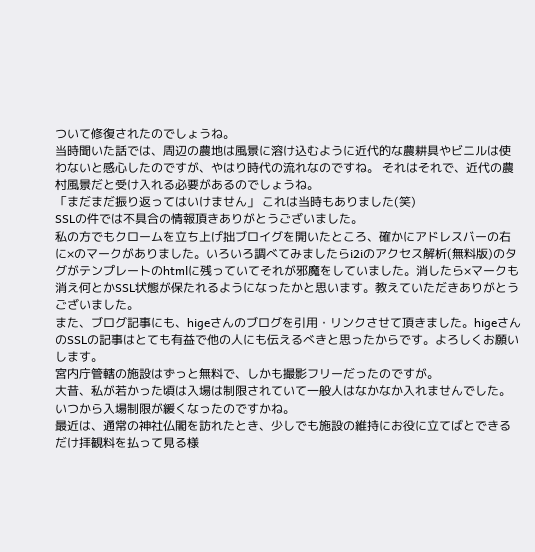ついて修復されたのでしょうね。
当時聞いた話では、周辺の農地は風景に溶け込むように近代的な農耕具やビニルは使わないと感心したのですが、やはり時代の流れなのですね。 それはそれで、近代の農村風景だと受け入れる必要があるのでしょうね。
「まだまだ振り返ってはいけません」 これは当時もありました(笑)
SSLの件では不具合の情報頂きありがとうございました。
私の方でもクロームを立ち上げ拙ブロイグを開いたところ、確かにアドレスバーの右に×のマークがありました。いろいろ調べてみましたらi2iのアクセス解析(無料版)のタグがテンプレートのhtmlに残っていてそれが邪魔をしていました。消したら×マークも消え何とかSSL状態が保たれるようになったかと思います。教えていただきありがとうございました。
また、ブログ記事にも、higeさんのブログを引用・リンクさせて頂きました。higeさんのSSLの記事はとても有益で他の人にも伝えるべきと思ったからです。よろしくお願いします。
宮内庁管轄の施設はずっと無料で、しかも撮影フリーだったのですが。
大昔、私が若かった頃は入場は制限されていて一般人はなかなか入れませんでした。
いつから入場制限が緩くなったのですかね。
最近は、通常の神社仏閣を訪れたとき、少しでも施設の維持にお役に立てばとできるだけ拝観料を払って見る様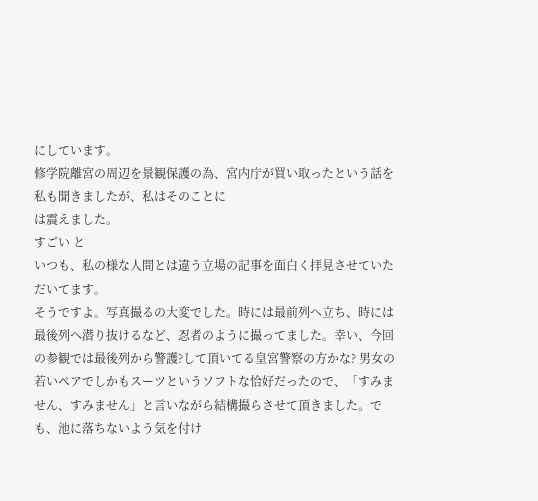にしています。
修学院離宮の周辺を景観保護の為、宮内庁が買い取ったという話を私も聞きましたが、私はそのことに
は震えました。
すごい と
いつも、私の様な人間とは違う立場の記事を面白く拝見させていただいてます。
そうですよ。写真撮るの大変でした。時には最前列へ立ち、時には最後列へ潜り抜けるなど、忍者のように撮ってました。幸い、今回の参観では最後列から警護?して頂いてる皇宮警察の方かな? 男女の若いペアでしかもスーツというソフトな恰好だったので、「すみません、すみません」と言いながら結構撮らさせて頂きました。でも、池に落ちないよう気を付け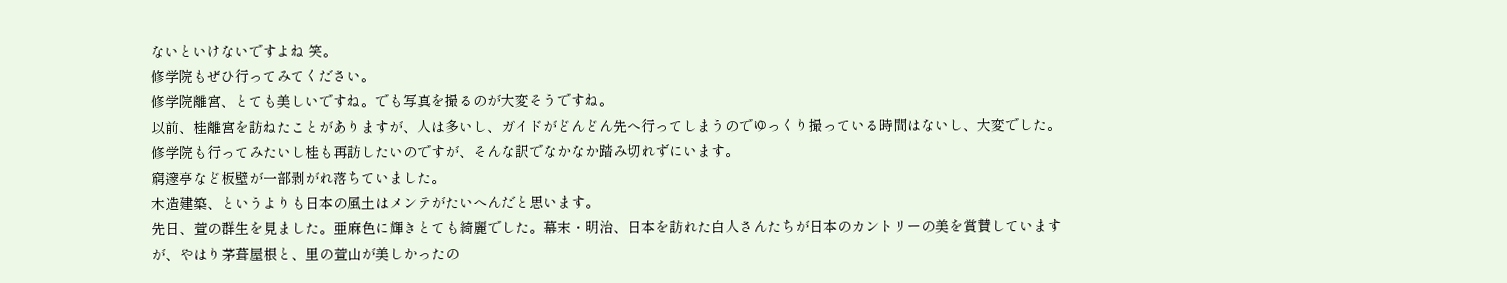ないといけないですよね 笑。
修学院もぜひ行ってみてください。
修学院離宮、とても美しいですね。でも写真を撮るのが大変そうですね。
以前、桂離宮を訪ねたことがありますが、人は多いし、ガイドがどんどん先へ行ってしまうのでゆっくり撮っている時間はないし、大変でした。
修学院も行ってみたいし桂も再訪したいのですが、そんな訳でなかなか踏み切れずにいます。
窮邃亭など板壁が一部剥がれ落ちていました。
木造建築、というよりも日本の風土はメンテがたいへんだと思います。
先日、萱の群生を見ました。亜麻色に輝きとても綺麗でした。幕末・明治、日本を訪れた白人さんたちが日本のカントリーの美を賞賛していますが、やはり茅葺屋根と、里の萱山が美しかったの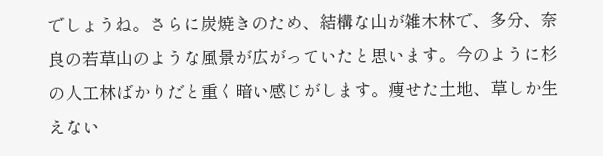でしょうね。さらに炭焼きのため、結構な山が雑木林で、多分、奈良の若草山のような風景が広がっていたと思います。今のように杉の人工林ばかりだと重く暗い感じがします。痩せた土地、草しか生えない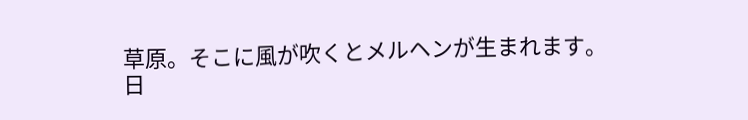草原。そこに風が吹くとメルヘンが生まれます。
日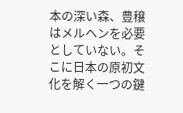本の深い森、豊穣はメルヘンを必要としていない。そこに日本の原初文化を解く一つの鍵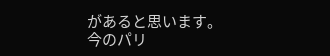があると思います。
今のパリ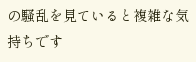の騒乱を見ていると複雑な気持ちです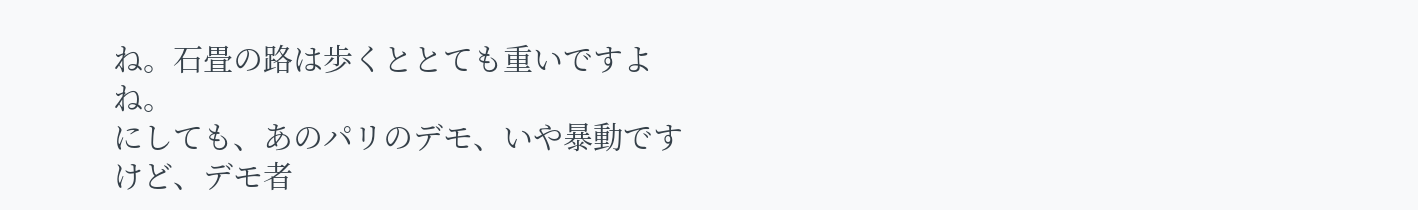ね。石畳の路は歩くととても重いですよね。
にしても、あのパリのデモ、いや暴動ですけど、デモ者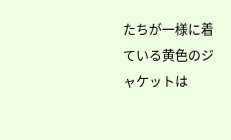たちが一様に着ている黄色のジャケットは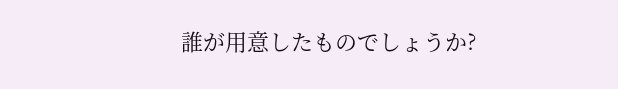誰が用意したものでしょうか?